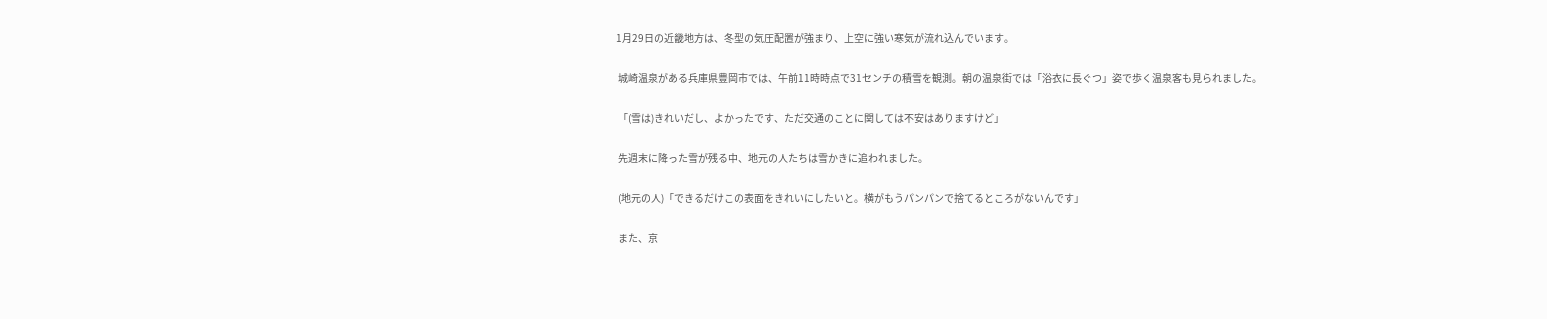1月29日の近畿地方は、冬型の気圧配置が強まり、上空に強い寒気が流れ込んでいます。

 城崎温泉がある兵庫県豊岡市では、午前11時時点で31センチの積雪を観測。朝の温泉街では「浴衣に長ぐつ」姿で歩く温泉客も見られました。

 「(雪は)きれいだし、よかったです、ただ交通のことに関しては不安はありますけど」

 先週末に降った雪が残る中、地元の人たちは雪かきに追われました。

 (地元の人)「できるだけこの表面をきれいにしたいと。横がもうパンパンで捨てるところがないんです」

 また、京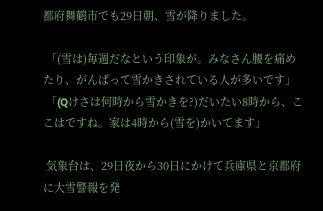都府舞鶴市でも29日朝、雪が降りました。

 「(雪は)毎週だなという印象が。みなさん腰を痛めたり、がんばって雪かきされている人が多いです」
 「(Qけさは何時から雪かきを?)だいたい8時から、ここはですね。家は4時から(雪を)かいてます」

 気象台は、29日夜から30日にかけて兵庫県と京都府に大雪警報を発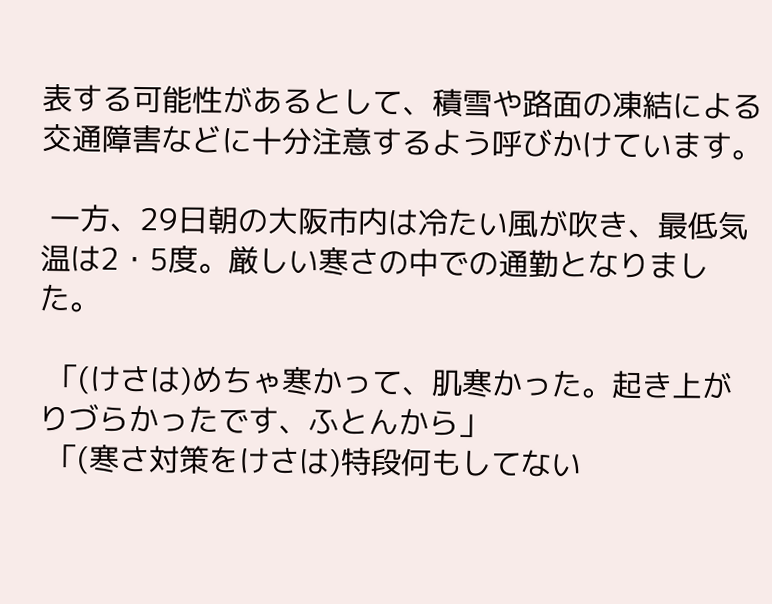表する可能性があるとして、積雪や路面の凍結による交通障害などに十分注意するよう呼びかけています。

 一方、29日朝の大阪市内は冷たい風が吹き、最低気温は2・5度。厳しい寒さの中での通勤となりました。

 「(けさは)めちゃ寒かって、肌寒かった。起き上がりづらかったです、ふとんから」
 「(寒さ対策をけさは)特段何もしてない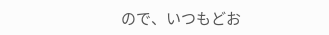ので、いつもどお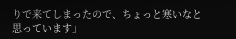りで来てしまったので、ちょっと寒いなと思っています」